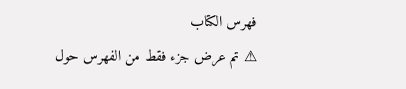فهرس الكتاب
⚠ تم عرض جزء فقط من الفهرس حول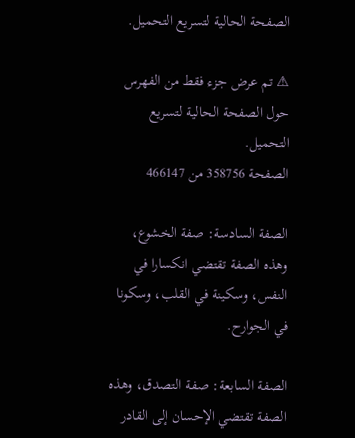الصفحة الحالية لتسريع التحميل.

⚠ تم عرض جزء فقط من الفهرس حول الصفحة الحالية لتسريع التحميل.
الصفحة 358756 من 466147

الصفة السادسة: صفة الخشوع، وهذه الصفة تقتضي انكسارا في النفس، وسكينة في القلب، وسكونا في الجوارح.

الصفة السابعة: صفة التصدق، وهذه الصفة تقتضي الإحسان إلى القادر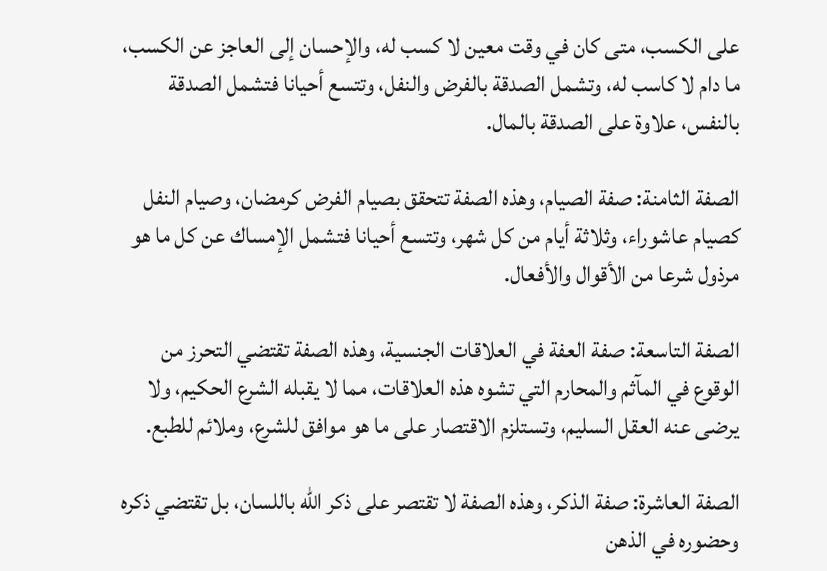على الكسب، متى كان في وقت معين لا كسب له، والإحسان إلى العاجز عن الكسب، ما دام لا كاسب له، وتشمل الصدقة بالفرض والنفل، وتتسع أحيانا فتشمل الصدقة بالنفس، علاوة على الصدقة بالمال.

الصفة الثامنة: صفة الصيام، وهذه الصفة تتحقق بصيام الفرض كرمضان، وصيام النفل كصيام عاشوراء، وثلاثة أيام من كل شهر، وتتسع أحيانا فتشمل الإمساك عن كل ما هو مرذول شرعا من الأقوال والأفعال.

الصفة التاسعة: صفة العفة في العلاقات الجنسية، وهذه الصفة تقتضي التحرز من الوقوع في المآثم والمحارم التي تشوه هذه العلاقات، مما لا يقبله الشرع الحكيم، ولا يرضى عنه العقل السليم، وتستلزم الاقتصار على ما هو موافق للشرع، وملائم للطبع.

الصفة العاشرة: صفة الذكر، وهذه الصفة لا تقتصر على ذكر الله باللسان، بل تقتضي ذكره وحضوره في الذهن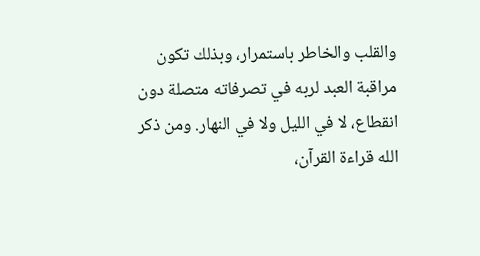والقلب والخاطر باستمرار، وبذلك تكون مراقبة العبد لربه في تصرفاته متصلة دون انقطاع، لا في الليل ولا في النهار. ومن ذكر الله قراءة القرآن،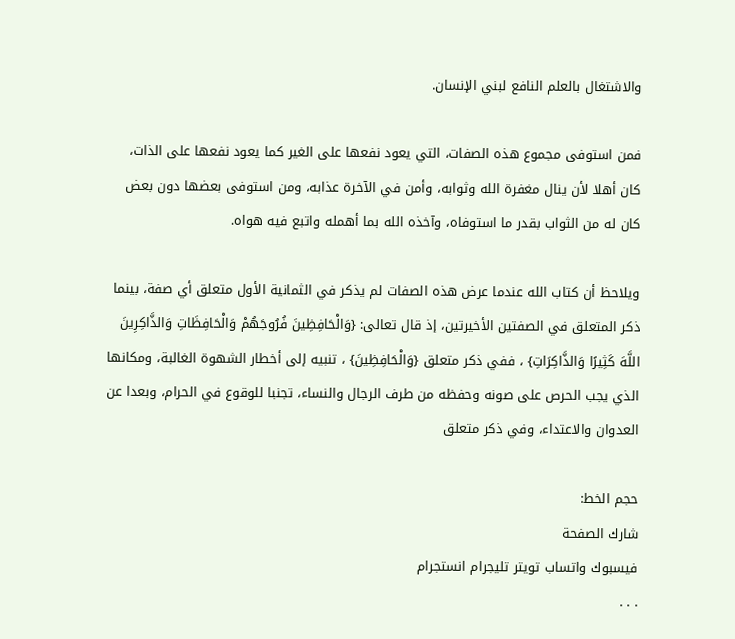والاشتغال بالعلم النافع لبني الإنسان.

فمن استوفى مجموع هذه الصفات، التي يعود نفعها على الغير كما يعود نفعها على الذات، كان أهلا لأن ينال مغفرة الله وثوابه، وأمن في الآخرة عذابه، ومن استوفى بعضها دون بعض كان له من الثواب بقدر ما استوفاه، وآخذه الله بما أهمله واتبع فيه هواه.

ويلاحظ أن كتاب الله عندما عرض هذه الصفات لم يذكر في الثمانية الأول متعلق أي صفة، بينما ذكر المتعلق في الصفتين الأخيرتين، إذ قال تعالى: {وَالْحَافِظِينَ فُرُوجَهُمْ وَالْحَافِظَاتِ وَالذَّاكِرِينَ اللَّهَ كَثِيرًا وَالذَّاكِرَاتِ} ، ففي ذكر متعلق {وَالْحَافِظِينَ} ، تنبيه إلى أخطار الشهوة الغالبة، ومكانها الذي يجب الحرص على صونه وحفظه من طرف الرجال والنساء، تجنبا للوقوع في الحرام، وبعدا عن العدوان والاعتداء، وفي ذكر متعلق

حجم الخط:
شارك الصفحة
فيسبوك واتساب تويتر تليجرام انستجرام
. . .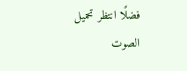فضلًا انتظر تحميل الصوت